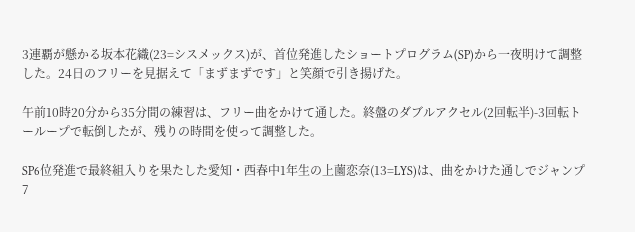3連覇が懸かる坂本花織(23=シスメックス)が、首位発進したショートプログラム(SP)から一夜明けて調整した。24日のフリーを見据えて「まずまずです」と笑顔で引き揚げた。

午前10時20分から35分間の練習は、フリー曲をかけて通した。終盤のダブルアクセル(2回転半)-3回転トーループで転倒したが、残りの時間を使って調整した。

SP6位発進で最終組入りを果たした愛知・西春中1年生の上薗恋奈(13=LYS)は、曲をかけた通しでジャンプ7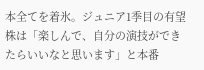本全てを着氷。ジュニア1季目の有望株は「楽しんで、自分の演技ができたらいいなと思います」と本番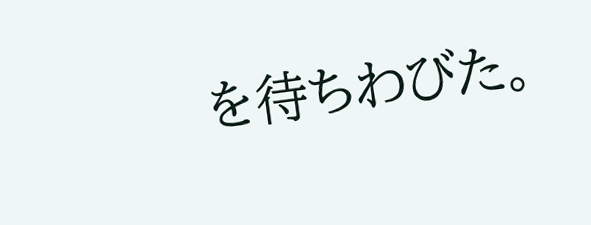を待ちわびた。